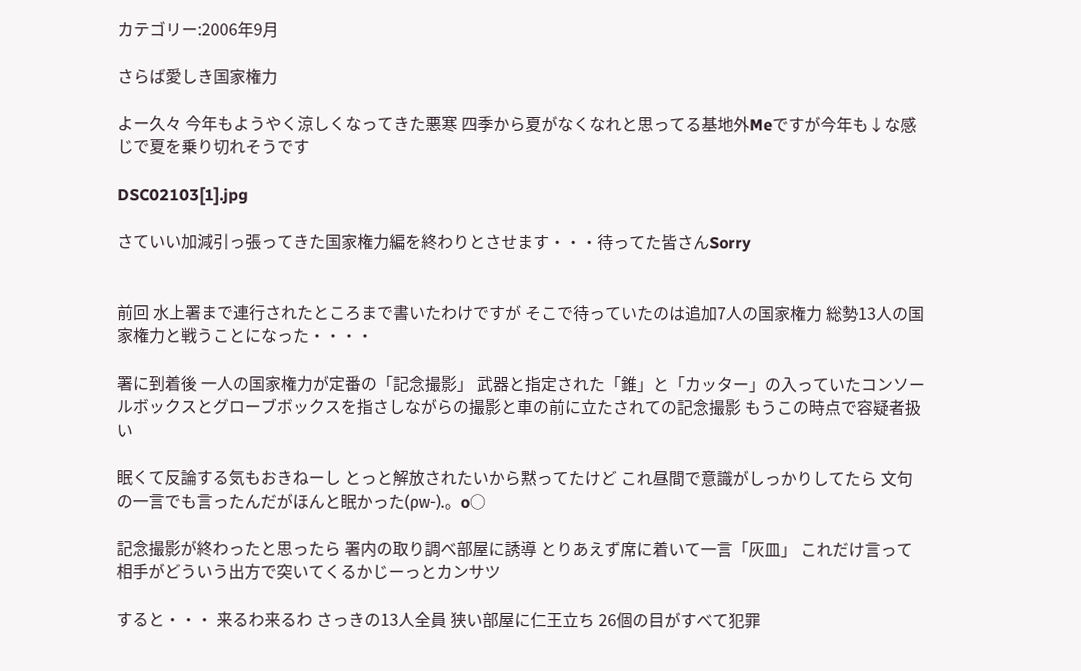カテゴリー:2006年9月

さらば愛しき国家権力

よー久々 今年もようやく涼しくなってきた悪寒 四季から夏がなくなれと思ってる基地外Meですが今年も↓な感じで夏を乗り切れそうです

DSC02103[1].jpg

さていい加減引っ張ってきた国家権力編を終わりとさせます・・・待ってた皆さんSorry


前回 水上署まで連行されたところまで書いたわけですが そこで待っていたのは追加7人の国家権力 総勢13人の国家権力と戦うことになった・・・・

署に到着後 一人の国家権力が定番の「記念撮影」 武器と指定された「錐」と「カッター」の入っていたコンソールボックスとグローブボックスを指さしながらの撮影と車の前に立たされての記念撮影 もうこの時点で容疑者扱い

眠くて反論する気もおきねーし とっと解放されたいから黙ってたけど これ昼間で意識がしっかりしてたら 文句の一言でも言ったんだがほんと眠かった(ρw-).。o○

記念撮影が終わったと思ったら 署内の取り調べ部屋に誘導 とりあえず席に着いて一言「灰皿」 これだけ言って相手がどういう出方で突いてくるかじーっとカンサツ

すると・・・ 来るわ来るわ さっきの13人全員 狭い部屋に仁王立ち 26個の目がすべて犯罪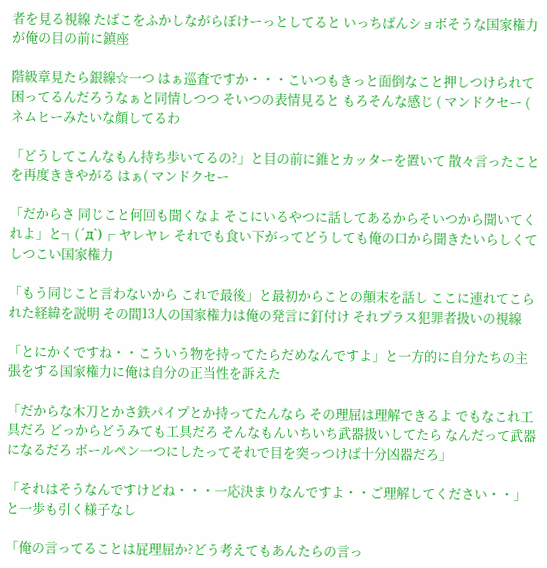者を見る視線 たばこをふかしながらぼけーっとしてると いっちばんショボそうな国家権力が俺の目の前に鎮座

階級章見たら銀線☆一つ はぁ巡査ですか・・・こいつもきっと面倒なこと押しつけられて困ってるんだろうなぁと同情しつつ そいつの表情見ると もろそんな感じ ( マンドクセー ( ネムヒーみたいな顔してるわ

「どうしてこんなもん持ち歩いてるの?」と目の前に錐とカッターを置いて 散々言ったことを再度ききやがる はぁ( マンドクセー

「だからさ 同じこと何回も聞くなよ そこにいるやつに話してあるからそいつから聞いてくれよ」と┐(´д`)┌ ヤレヤレ それでも食い下がってどうしても俺の口から聞きたいらしくて しつこい国家権力

「もう同じこと言わないから これで最後」と最初からことの顛末を話し ここに連れてこられた経緯を説明 その間13人の国家権力は俺の発言に釘付け それプラス犯罪者扱いの視線

「とにかくですね・・こういう物を持ってたらだめなんですよ」と一方的に自分たちの主張をする国家権力に俺は自分の正当性を訴えた

「だからな木刀とかさ鉄パイプとか持ってたんなら その理屈は理解できるよ でもなこれ工具だろ どっからどうみても工具だろ そんなもんいちいち武器扱いしてたら なんだって武器になるだろ ボールペン一つにしたってそれで目を突っつけば十分凶器だろ」

「それはそうなんですけどね・・・一応決まりなんですよ・・ご理解してください・・」と一歩も引く様子なし

「俺の言ってることは屁理屈か?どう考えてもあんたらの言っ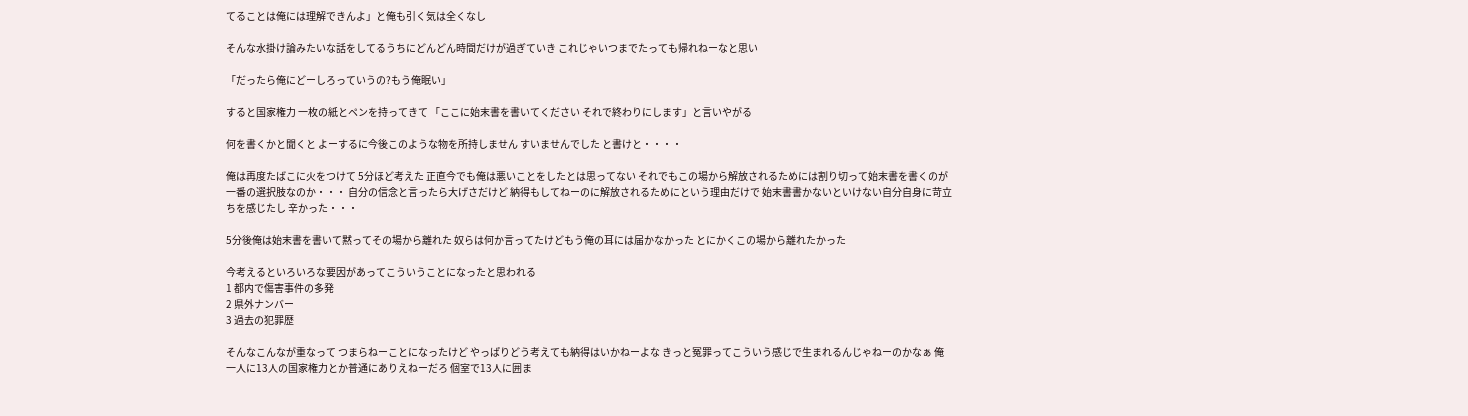てることは俺には理解できんよ」と俺も引く気は全くなし

そんな水掛け論みたいな話をしてるうちにどんどん時間だけが過ぎていき これじゃいつまでたっても帰れねーなと思い

「だったら俺にどーしろっていうの?もう俺眠い」

すると国家権力 一枚の紙とペンを持ってきて 「ここに始末書を書いてください それで終わりにします」と言いやがる

何を書くかと聞くと よーするに今後このような物を所持しません すいませんでした と書けと・・・・

俺は再度たばこに火をつけて 5分ほど考えた 正直今でも俺は悪いことをしたとは思ってない それでもこの場から解放されるためには割り切って始末書を書くのが一番の選択肢なのか・・・ 自分の信念と言ったら大げさだけど 納得もしてねーのに解放されるためにという理由だけで 始末書書かないといけない自分自身に苛立ちを感じたし 辛かった・・・

5分後俺は始末書を書いて黙ってその場から離れた 奴らは何か言ってたけどもう俺の耳には届かなかった とにかくこの場から離れたかった

今考えるといろいろな要因があってこういうことになったと思われる
1 都内で傷害事件の多発
2 県外ナンバー
3 過去の犯罪歴

そんなこんなが重なって つまらねーことになったけど やっぱりどう考えても納得はいかねーよな きっと冤罪ってこういう感じで生まれるんじゃねーのかなぁ 俺一人に13人の国家権力とか普通にありえねーだろ 個室で13人に囲ま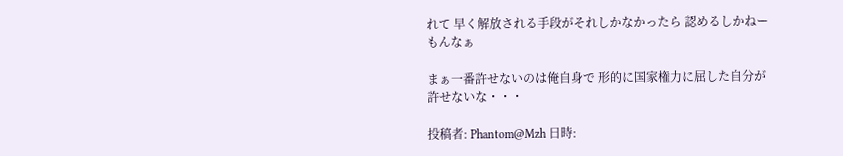れて 早く解放される手段がそれしかなかったら 認めるしかねーもんなぁ

まぁ一番許せないのは俺自身で 形的に国家権力に屈した自分が許せないな・・・

投稿者: Phantom@Mzh 日時: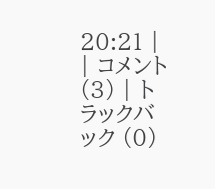20:21 | | コメント (3) | トラックバック (0)